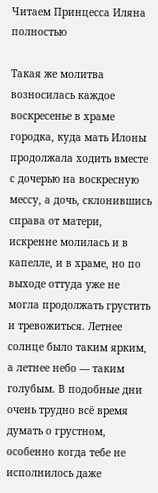Читаем Принцесса Иляна полностью

Такая же молитва возносилась каждое воскресенье в храме городка, куда мать Илоны продолжала ходить вместе с дочерью на воскресную мессу, а дочь, склонившись справа от матери, искренне молилась и в капелле, и в храме, но по выходе оттуда уже не могла продолжать грустить и тревожиться. Летнее солнце было таким ярким, а летнее небо — таким голубым. В подобные дни очень трудно всё время думать о грустном, особенно когда тебе не исполнилось даже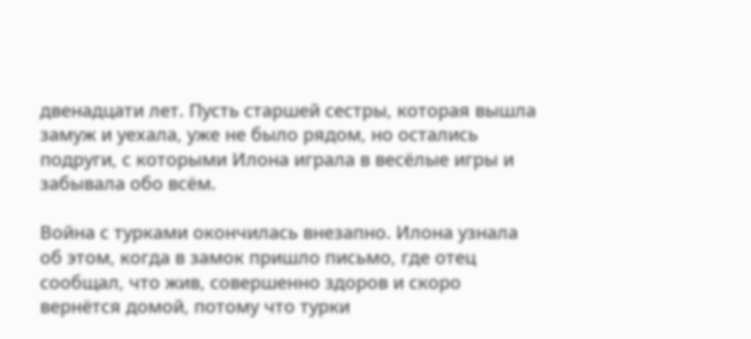двенадцати лет. Пусть старшей сестры, которая вышла замуж и уехала, уже не было рядом, но остались подруги, с которыми Илона играла в весёлые игры и забывала обо всём.

Война с турками окончилась внезапно. Илона узнала об этом, когда в замок пришло письмо, где отец сообщал, что жив, совершенно здоров и скоро вернётся домой, потому что турки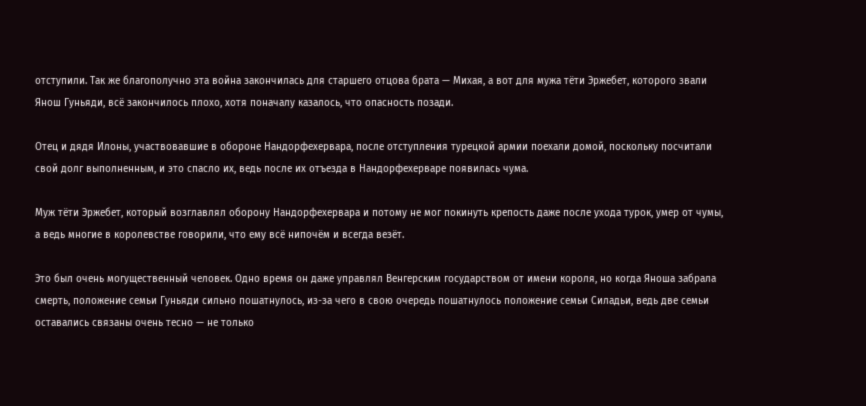отступили. Так же благополучно эта война закончилась для старшего отцова брата — Михая, а вот для мужа тёти Эржебет, которого звали Янош Гуньяди, всё закончилось плохо, хотя поначалу казалось, что опасность позади.

Отец и дядя Илоны, участвовавшие в обороне Нандорфехервара, после отступления турецкой армии поехали домой, поскольку посчитали свой долг выполненным, и это спасло их, ведь после их отъезда в Нандорфехерваре появилась чума.

Муж тёти Эржебет, который возглавлял оборону Нандорфехервара и потому не мог покинуть крепость даже после ухода турок, умер от чумы, а ведь многие в королевстве говорили, что ему всё нипочём и всегда везёт.

Это был очень могущественный человек. Одно время он даже управлял Венгерским государством от имени короля, но когда Яноша забрала смерть, положение семьи Гуньяди сильно пошатнулось, из-за чего в свою очередь пошатнулось положение семьи Силадьи, ведь две семьи оставались связаны очень тесно — не только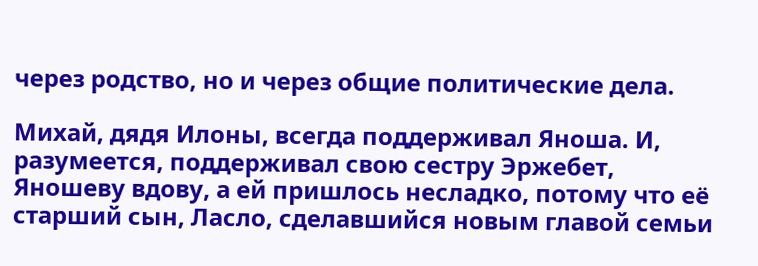через родство, но и через общие политические дела.

Михай, дядя Илоны, всегда поддерживал Яноша. И, разумеется, поддерживал свою сестру Эржебет, Яношеву вдову, а ей пришлось несладко, потому что её старший сын, Ласло, сделавшийся новым главой семьи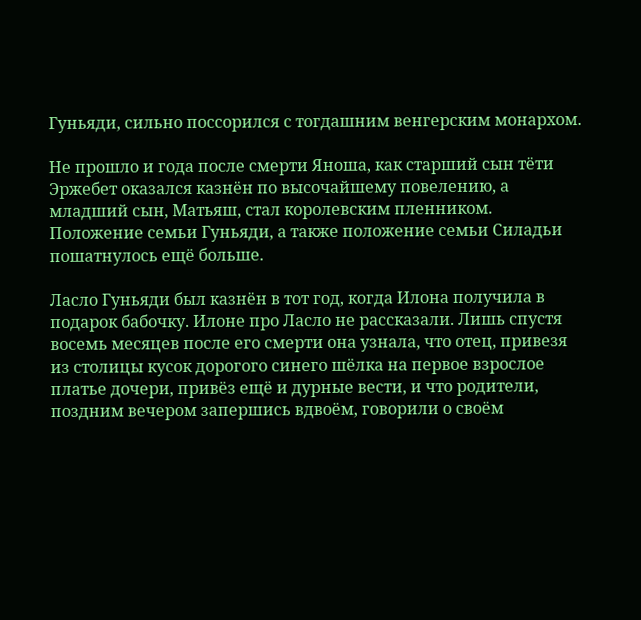Гуньяди, сильно поссорился с тогдашним венгерским монархом.

Не прошло и года после смерти Яноша, как старший сын тёти Эржебет оказался казнён по высочайшему повелению, а младший сын, Матьяш, стал королевским пленником. Положение семьи Гуньяди, а также положение семьи Силадьи пошатнулось ещё больше.

Ласло Гуньяди был казнён в тот год, когда Илона получила в подарок бабочку. Илоне про Ласло не рассказали. Лишь спустя восемь месяцев после его смерти она узнала, что отец, привезя из столицы кусок дорогого синего шёлка на первое взрослое платье дочери, привёз ещё и дурные вести, и что родители, поздним вечером запершись вдвоём, говорили о своём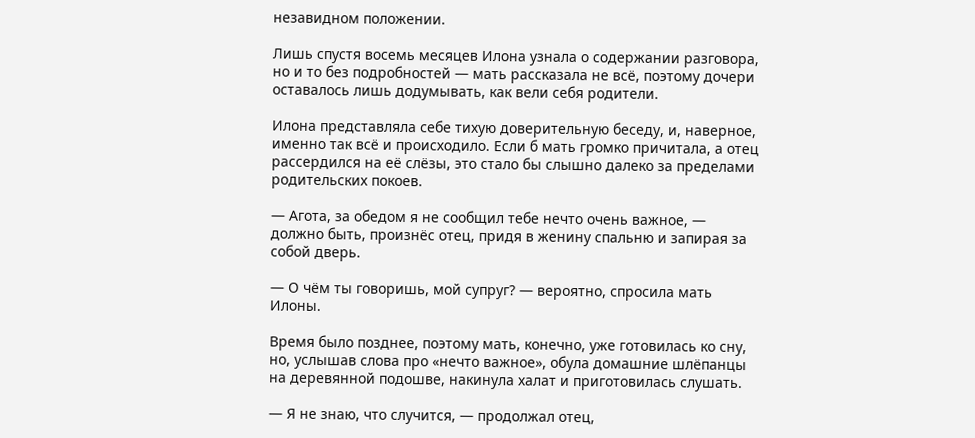незавидном положении.

Лишь спустя восемь месяцев Илона узнала о содержании разговора, но и то без подробностей — мать рассказала не всё, поэтому дочери оставалось лишь додумывать, как вели себя родители.

Илона представляла себе тихую доверительную беседу, и, наверное, именно так всё и происходило. Если б мать громко причитала, а отец рассердился на её слёзы, это стало бы слышно далеко за пределами родительских покоев.

— Агота, за обедом я не сообщил тебе нечто очень важное, — должно быть, произнёс отец, придя в женину спальню и запирая за собой дверь.

— О чём ты говоришь, мой супруг? — вероятно, спросила мать Илоны.

Время было позднее, поэтому мать, конечно, уже готовилась ко сну, но, услышав слова про «нечто важное», обула домашние шлёпанцы на деревянной подошве, накинула халат и приготовилась слушать.

— Я не знаю, что случится, — продолжал отец,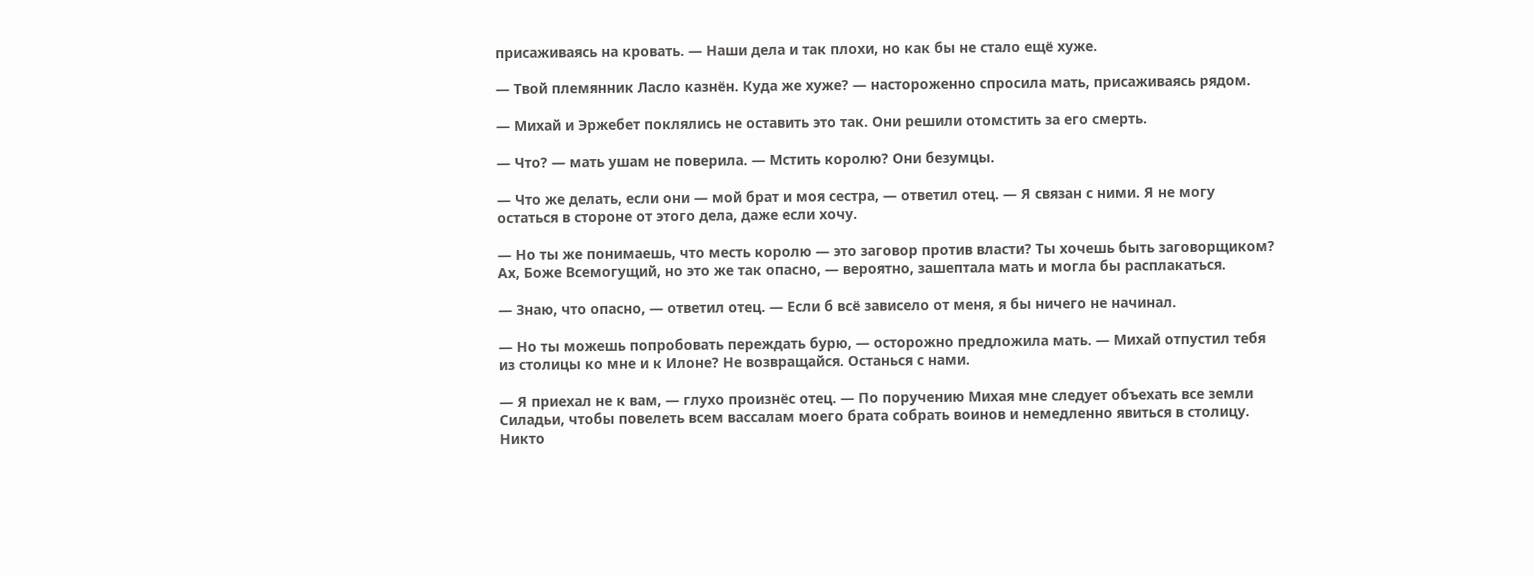присаживаясь на кровать. — Наши дела и так плохи, но как бы не стало ещё хуже.

— Твой племянник Ласло казнён. Куда же хуже? — настороженно спросила мать, присаживаясь рядом.

— Михай и Эржебет поклялись не оставить это так. Они решили отомстить за его смерть.

— Что? — мать ушам не поверила. — Мстить королю? Они безумцы.

— Что же делать, если они — мой брат и моя сестра, — ответил отец. — Я связан с ними. Я не могу остаться в стороне от этого дела, даже если хочу.

— Но ты же понимаешь, что месть королю — это заговор против власти? Ты хочешь быть заговорщиком? Ах, Боже Всемогущий, но это же так опасно, — вероятно, зашептала мать и могла бы расплакаться.

— Знаю, что опасно, — ответил отец. — Если б всё зависело от меня, я бы ничего не начинал.

— Но ты можешь попробовать переждать бурю, — осторожно предложила мать. — Михай отпустил тебя из столицы ко мне и к Илоне? Не возвращайся. Останься с нами.

— Я приехал не к вам, — глухо произнёс отец. — По поручению Михая мне следует объехать все земли Силадьи, чтобы повелеть всем вассалам моего брата собрать воинов и немедленно явиться в столицу. Никто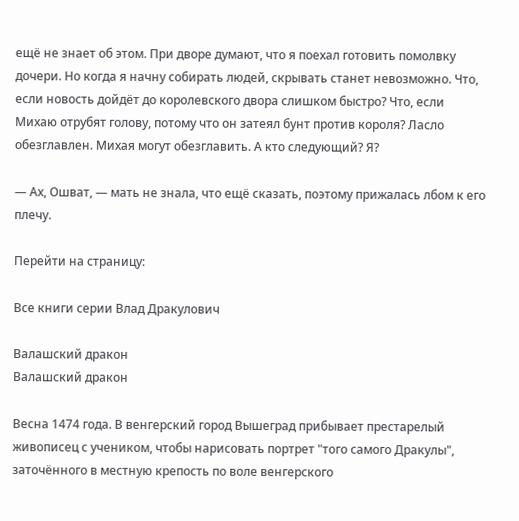ещё не знает об этом. При дворе думают, что я поехал готовить помолвку дочери. Но когда я начну собирать людей, скрывать станет невозможно. Что, если новость дойдёт до королевского двора слишком быстро? Что, если Михаю отрубят голову, потому что он затеял бунт против короля? Ласло обезглавлен. Михая могут обезглавить. А кто следующий? Я?

— Ах, Ошват, — мать не знала, что ещё сказать, поэтому прижалась лбом к его плечу.

Перейти на страницу:

Все книги серии Влад Дракулович

Валашский дракон
Валашский дракон

Весна 1474 года. В венгерский город Вышеград прибывает престарелый живописец с учеником, чтобы нарисовать портрет "того самого Дракулы", заточённого в местную крепость по воле венгерского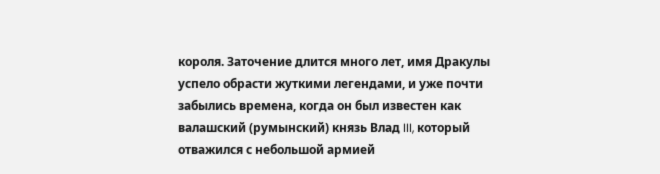короля. Заточение длится много лет, имя Дракулы успело обрасти жуткими легендами, и уже почти забылись времена, когда он был известен как валашский (румынский) князь Влад III, который отважился с небольшой армией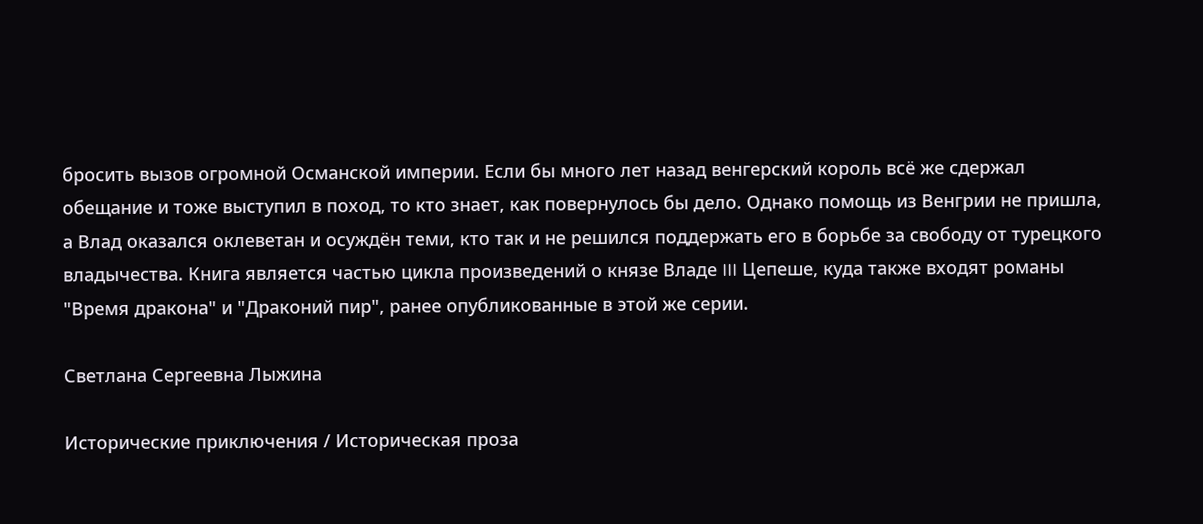бросить вызов огромной Османской империи. Если бы много лет назад венгерский король всё же сдержал обещание и тоже выступил в поход, то кто знает, как повернулось бы дело. Однако помощь из Венгрии не пришла, а Влад оказался оклеветан и осуждён теми, кто так и не решился поддержать его в борьбе за свободу от турецкого владычества. Книга является частью цикла произведений о князе Владе III Цепеше, куда также входят романы "Время дракона" и "Драконий пир", ранее опубликованные в этой же серии.

Светлана Сергеевна Лыжина

Исторические приключения / Историческая проза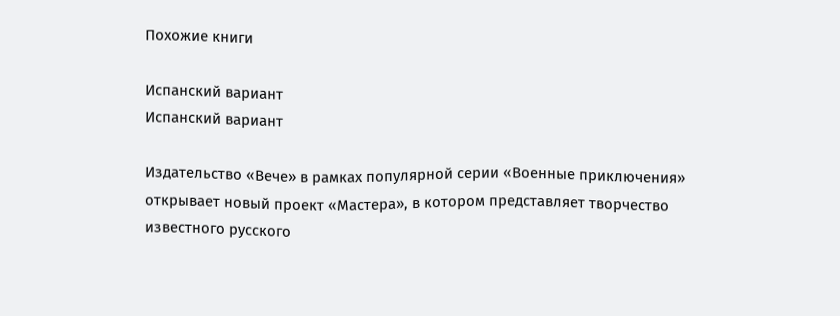Похожие книги

Испанский вариант
Испанский вариант

Издательство «Вече» в рамках популярной серии «Военные приключения» открывает новый проект «Мастера», в котором представляет творчество известного русского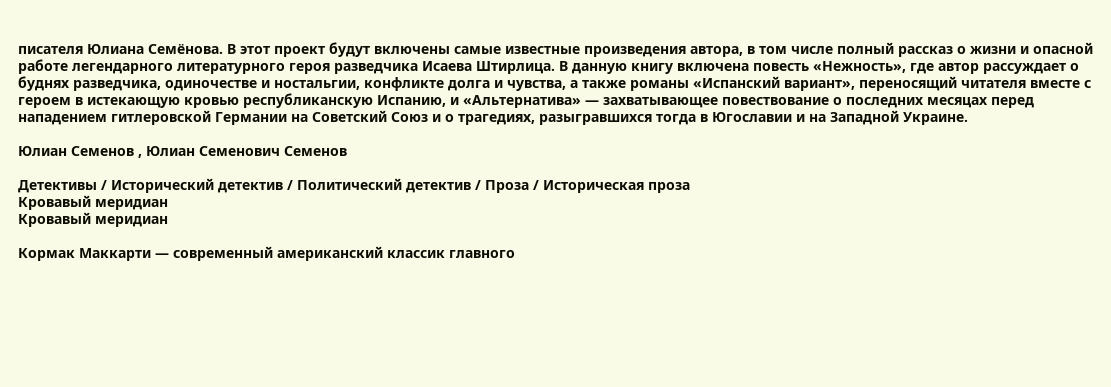писателя Юлиана Семёнова. В этот проект будут включены самые известные произведения автора, в том числе полный рассказ о жизни и опасной работе легендарного литературного героя разведчика Исаева Штирлица. В данную книгу включена повесть «Нежность», где автор рассуждает о буднях разведчика, одиночестве и ностальгии, конфликте долга и чувства, а также романы «Испанский вариант», переносящий читателя вместе с героем в истекающую кровью республиканскую Испанию, и «Альтернатива» — захватывающее повествование о последних месяцах перед нападением гитлеровской Германии на Советский Союз и о трагедиях, разыгравшихся тогда в Югославии и на Западной Украине.

Юлиан Семенов , Юлиан Семенович Семенов

Детективы / Исторический детектив / Политический детектив / Проза / Историческая проза
Кровавый меридиан
Кровавый меридиан

Кормак Маккарти — современный американский классик главного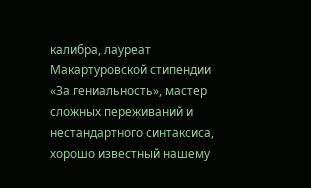калибра, лауреат Макартуровской стипендии «За гениальность», мастер сложных переживаний и нестандартного синтаксиса, хорошо известный нашему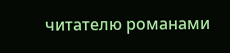читателю романами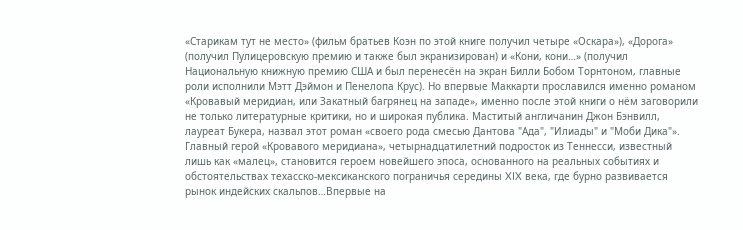«Старикам тут не место» (фильм братьев Коэн по этой книге получил четыре «Оскара»), «Дорога» (получил Пулицеровскую премию и также был экранизирован) и «Кони, кони…» (получил Национальную книжную премию США и был перенесён на экран Билли Бобом Торнтоном, главные роли исполнили Мэтт Дэймон и Пенелопа Крус). Но впервые Маккарти прославился именно романом «Кровавый меридиан, или Закатный багрянец на западе», именно после этой книги о нём заговорили не только литературные критики, но и широкая публика. Маститый англичанин Джон Бэнвилл, лауреат Букера, назвал этот роман «своего рода смесью Дантова "Ада", "Илиады" и "Моби Дика"». Главный герой «Кровавого меридиана», четырнадцатилетний подросток из Теннесси, известный лишь как «малец», становится героем новейшего эпоса, основанного на реальных событиях и обстоятельствах техасско-мексиканского пограничья середины XIX века, где бурно развивается рынок индейских скальпов…Впервые на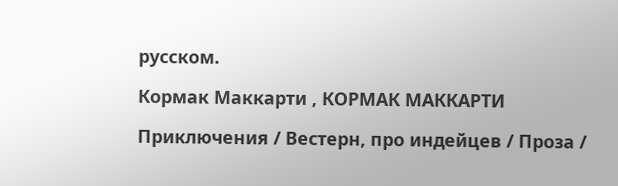русском.

Кормак Маккарти , КОРМАК МАККАРТИ

Приключения / Вестерн, про индейцев / Проза /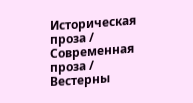Историческая проза / Современная проза / Вестерны